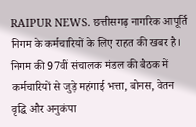RAIPUR NEWS. छत्तीसगढ़ नागरिक आपूर्ति निगम के कर्मचारियों के लिए राहत की खबर है। निगम की 97वीं संचालक मंडल की बैठक में कर्मचारियों से जुड़े महंगाई भत्ता, बोनस, वेतन वृद्धि और अनुकंपा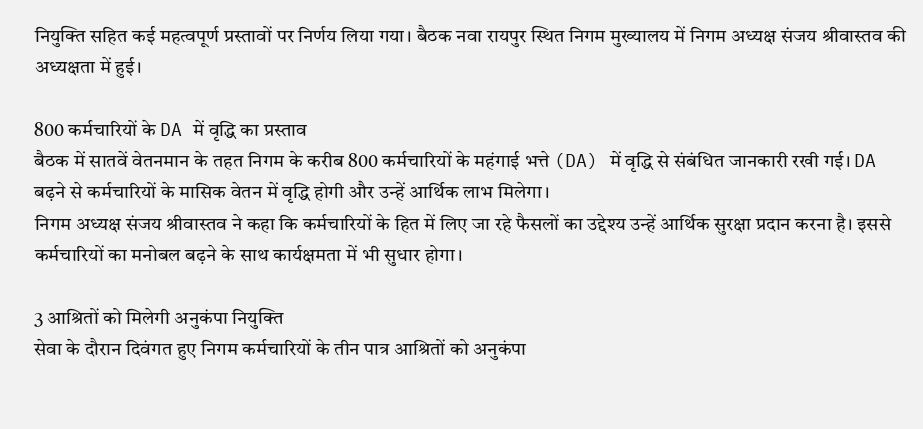नियुक्ति सहित कई महत्वपूर्ण प्रस्तावों पर निर्णय लिया गया। बैठक नवा रायपुर स्थित निगम मुख्यालय में निगम अध्यक्ष संजय श्रीवास्तव की अध्यक्षता में हुई।

800 कर्मचारियों के DA में वृद्धि का प्रस्ताव
बैठक में सातवें वेतनमान के तहत निगम के करीब 800 कर्मचारियों के महंगाई भत्ते (DA) में वृद्धि से संबंधित जानकारी रखी गई। DA बढ़ने से कर्मचारियों के मासिक वेतन में वृद्धि होगी और उन्हें आर्थिक लाभ मिलेगा।
निगम अध्यक्ष संजय श्रीवास्तव ने कहा कि कर्मचारियों के हित में लिए जा रहे फैसलों का उद्देश्य उन्हें आर्थिक सुरक्षा प्रदान करना है। इससे कर्मचारियों का मनोबल बढ़ने के साथ कार्यक्षमता में भी सुधार होगा।

3 आश्रितों को मिलेगी अनुकंपा नियुक्ति
सेवा के दौरान दिवंगत हुए निगम कर्मचारियों के तीन पात्र आश्रितों को अनुकंपा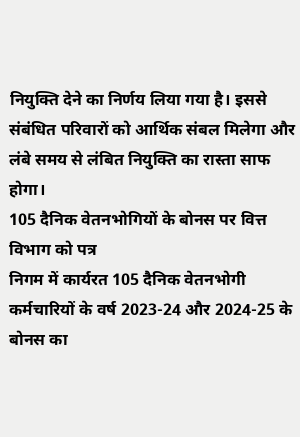नियुक्ति देने का निर्णय लिया गया है। इससे संबंधित परिवारों को आर्थिक संबल मिलेगा और लंबे समय से लंबित नियुक्ति का रास्ता साफ होगा।
105 दैनिक वेतनभोगियों के बोनस पर वित्त विभाग को पत्र
निगम में कार्यरत 105 दैनिक वेतनभोगी कर्मचारियों के वर्ष 2023-24 और 2024-25 के बोनस का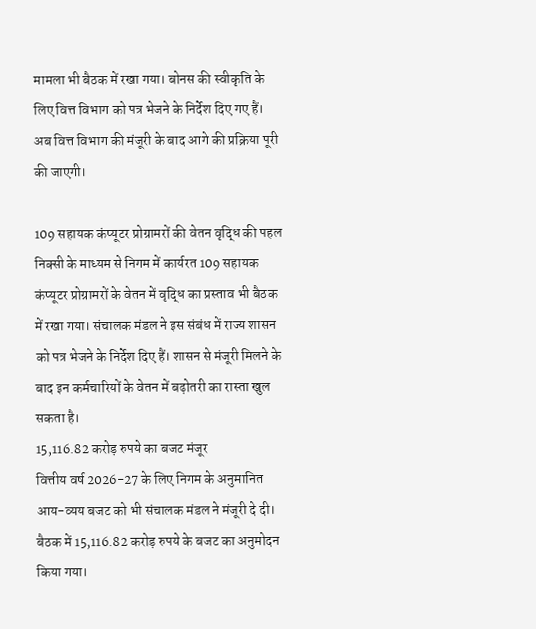मामला भी बैठक में रखा गया। बोनस की स्वीकृति के लिए वित्त विभाग को पत्र भेजने के निर्देश दिए गए हैं। अब वित्त विभाग की मंजूरी के बाद आगे की प्रक्रिया पूरी की जाएगी।

109 सहायक कंप्यूटर प्रोग्रामरों की वेतन वृद्धि की पहल
निक्सी के माध्यम से निगम में कार्यरत 109 सहायक कंप्यूटर प्रोग्रामरों के वेतन में वृद्धि का प्रस्ताव भी बैठक में रखा गया। संचालक मंडल ने इस संबंध में राज्य शासन को पत्र भेजने के निर्देश दिए हैं। शासन से मंजूरी मिलने के बाद इन कर्मचारियों के वेतन में बढ़ोतरी का रास्ता खुल सकता है।
15,116.82 करोड़ रुपये का बजट मंजूर
वित्तीय वर्ष 2026-27 के लिए निगम के अनुमानित आय-व्यय बजट को भी संचालक मंडल ने मंजूरी दे दी। बैठक में 15,116.82 करोड़ रुपये के बजट का अनुमोदन किया गया।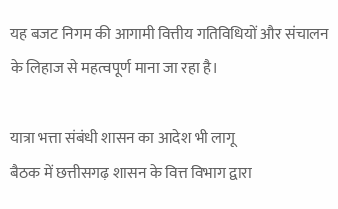यह बजट निगम की आगामी वित्तीय गतिविधियों और संचालन के लिहाज से महत्वपूर्ण माना जा रहा है।

यात्रा भत्ता संबंधी शासन का आदेश भी लागू
बैठक में छत्तीसगढ़ शासन के वित्त विभाग द्वारा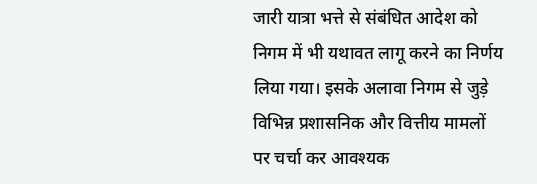जारी यात्रा भत्ते से संबंधित आदेश को निगम में भी यथावत लागू करने का निर्णय लिया गया। इसके अलावा निगम से जुड़े विभिन्न प्रशासनिक और वित्तीय मामलों पर चर्चा कर आवश्यक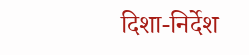दिशा-निर्देश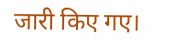जारी किए गए।